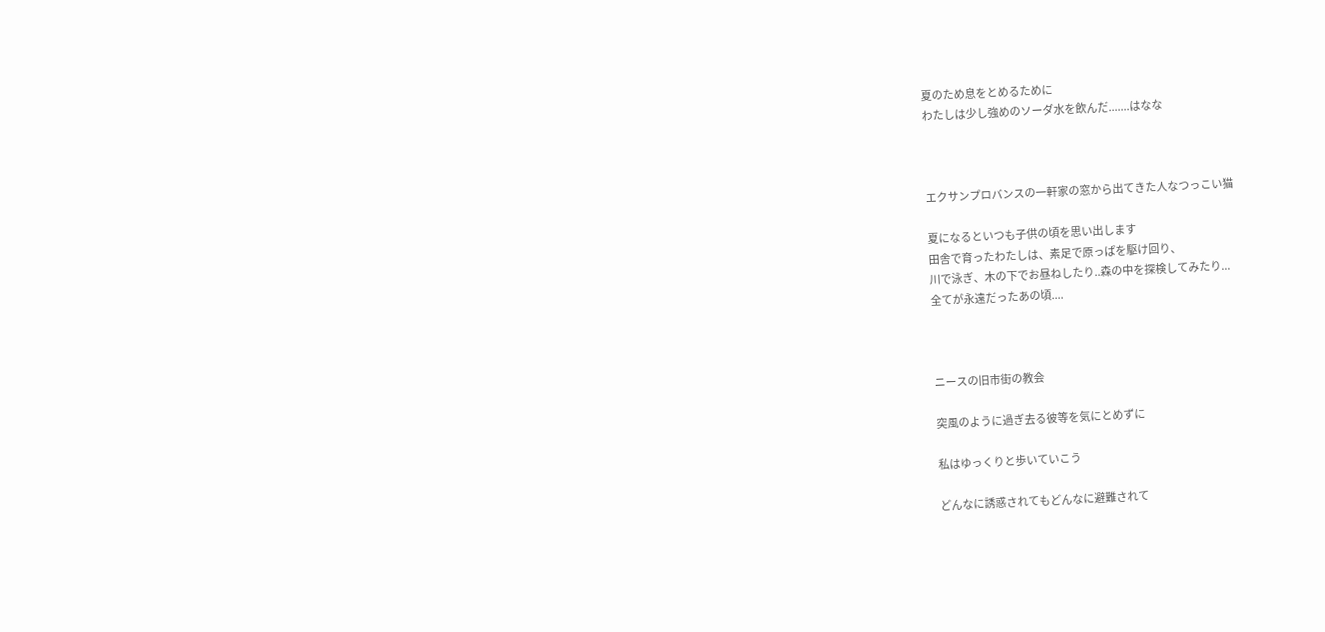夏のため息をとめるために
わたしは少し強めのソーダ水を飲んだ.......はなな



エクサンプロバンスの一軒家の窓から出てきた人なつっこい猫

夏になるといつも子供の頃を思い出します
田舎で育ったわたしは、素足で原っぱを駆け回り、
川で泳ぎ、木の下でお昼ねしたり..森の中を探検してみたり...
全てが永遠だったあの頃....



ニースの旧市街の教会

突風のように過ぎ去る彼等を気にとめずに

私はゆっくりと歩いていこう

どんなに誘惑されてもどんなに避難されて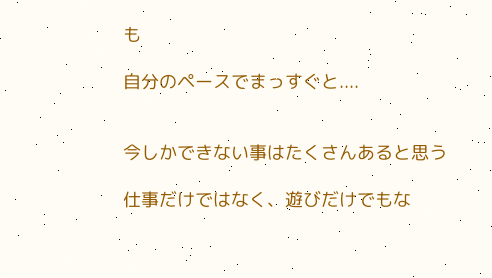も

自分のペースでまっすぐと....


今しかできない事はたくさんあると思う

仕事だけではなく、遊びだけでもな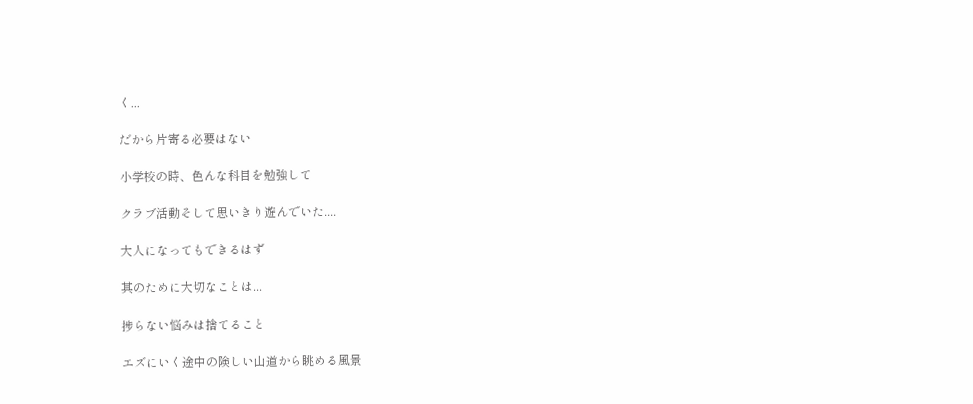く...

だから片寄る必要はない

小学校の時、色んな科目を勉強して

クラブ活動そして思いきり遊んでいた....

大人になってもできるはず

其のために大切なことは...

捗らない悩みは捨てること

エズにいく途中の険しい山道から眺める風景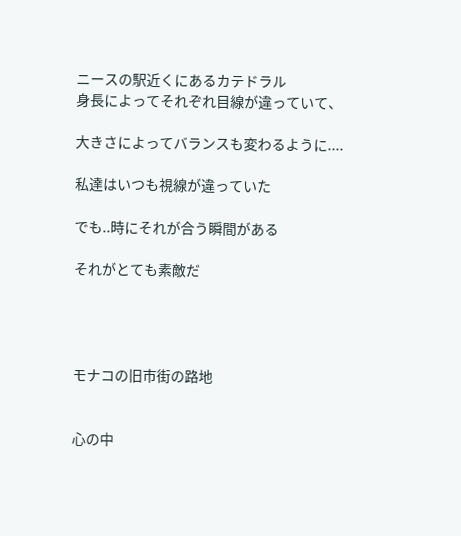ニースの駅近くにあるカテドラル
身長によってそれぞれ目線が違っていて、

大きさによってバランスも変わるように....

私達はいつも視線が違っていた

でも..時にそれが合う瞬間がある

それがとても素敵だ




モナコの旧市街の路地


心の中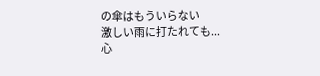の傘はもういらない
激しい雨に打たれても...
心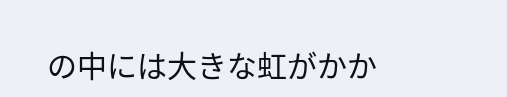の中には大きな虹がかか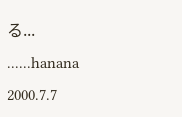る...
......hanana 2000.7.7